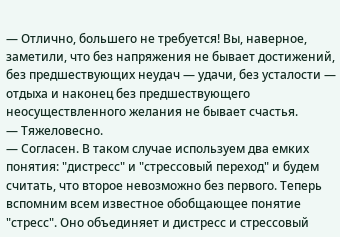— Отлично, большего не требуется! Вы, наверное, заметили, что без напряжения не бывает достижений, без предшествующих неудач — удачи, без усталости — отдыха и наконец без предшествующего неосуществленного желания не бывает счастья.
— Тяжеловесно.
— Согласен. В таком случае используем два емких понятия: "дистресс" и "стрессовый переход" и будем считать, что второе невозможно без первого. Теперь вспомним всем известное обобщающее понятие "стресс". Оно объединяет и дистресс и стрессовый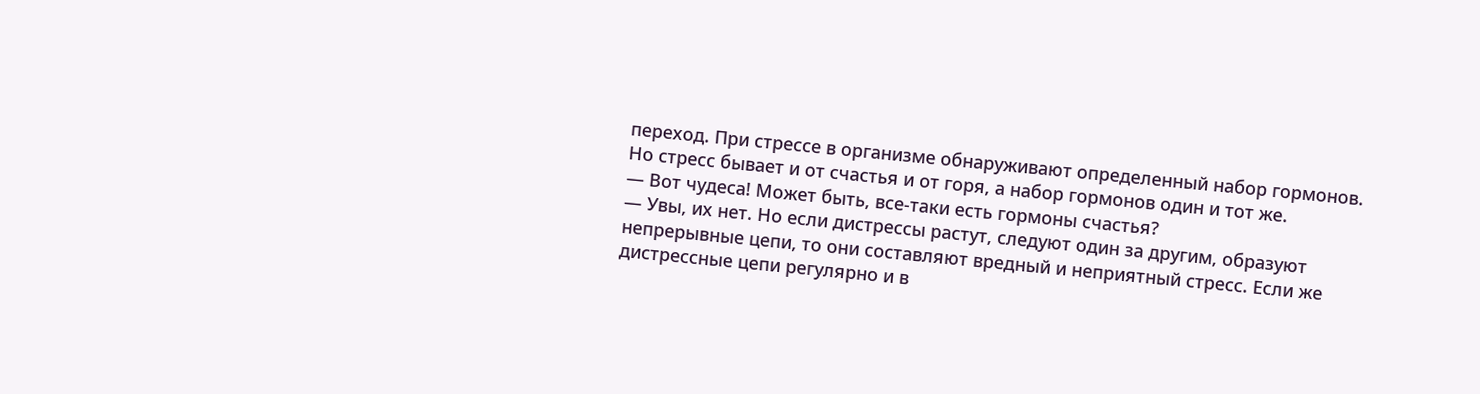переход. При стрессе в организме обнаруживают определенный набор гормонов. Но стресс бывает и от счастья и от горя, а набор гормонов один и тот же.
— Вот чудеса! Может быть, все-таки есть гормоны счастья?
— Увы, их нет. Но если дистрессы растут, следуют один за другим, образуют непрерывные цепи, то они составляют вредный и неприятный стресс. Если же дистрессные цепи регулярно и в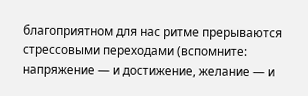благоприятном для нас ритме прерываются стрессовыми переходами (вспомните: напряжение — и достижение, желание — и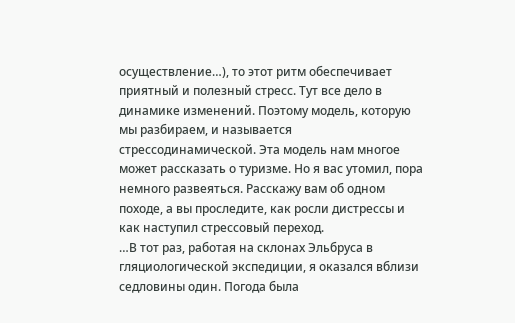осуществление…), то этот ритм обеспечивает приятный и полезный стресс. Тут все дело в динамике изменений. Поэтому модель, которую мы разбираем, и называется стрессодинамической. Эта модель нам многое может рассказать о туризме. Но я вас утомил, пора немного развеяться. Расскажу вам об одном походе, а вы проследите, как росли дистрессы и как наступил стрессовый переход.
…В тот раз, работая на склонах Эльбруса в гляциологической экспедиции, я оказался вблизи седловины один. Погода была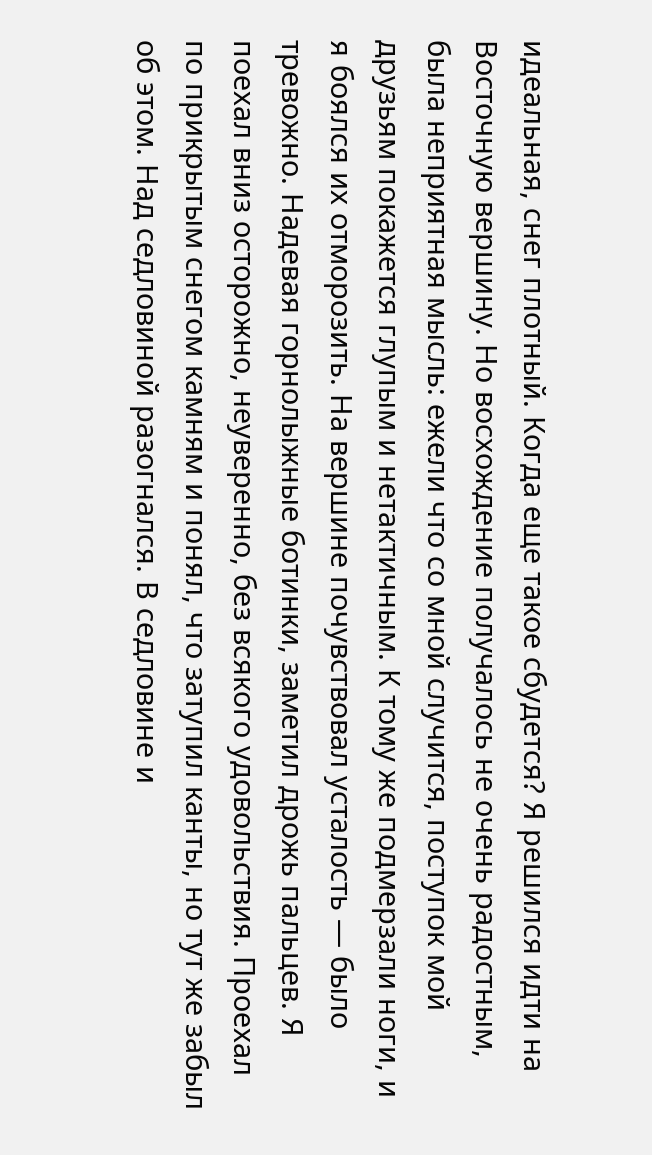идеальная, снег плотный. Когда еще такое сбудется? Я решился идти на Восточную вершину. Но восхождение получалось не очень радостным, была неприятная мысль: ежели что со мной случится, поступок мой друзьям покажется глупым и нетактичным. К тому же подмерзали ноги, и я боялся их отморозить. На вершине почувствовал усталость — было тревожно. Надевая горнолыжные ботинки, заметил дрожь пальцев. Я поехал вниз осторожно, неуверенно, без всякого удовольствия. Проехал по прикрытым снегом камням и понял, что затупил канты, но тут же забыл об этом. Над седловиной разогнался. В седловине и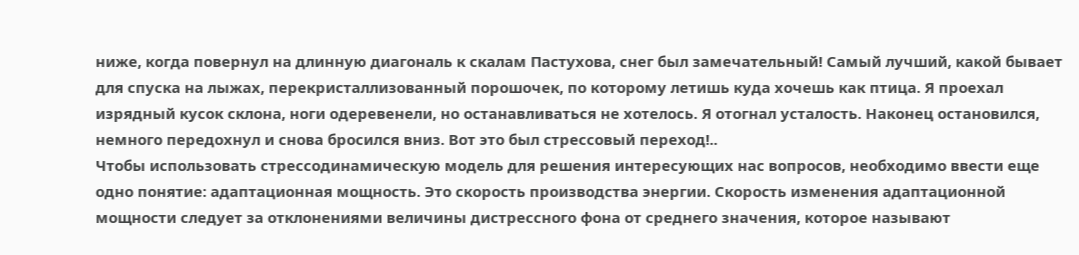ниже, когда повернул на длинную диагональ к скалам Пастухова, снег был замечательный! Самый лучший, какой бывает для спуска на лыжах, перекристаллизованный порошочек, по которому летишь куда хочешь как птица. Я проехал изрядный кусок склона, ноги одеревенели, но останавливаться не хотелось. Я отогнал усталость. Наконец остановился, немного передохнул и снова бросился вниз. Вот это был стрессовый переход!..
Чтобы использовать стрессодинамическую модель для решения интересующих нас вопросов, необходимо ввести еще одно понятие: адаптационная мощность. Это скорость производства энергии. Скорость изменения адаптационной мощности следует за отклонениями величины дистрессного фона от среднего значения, которое называют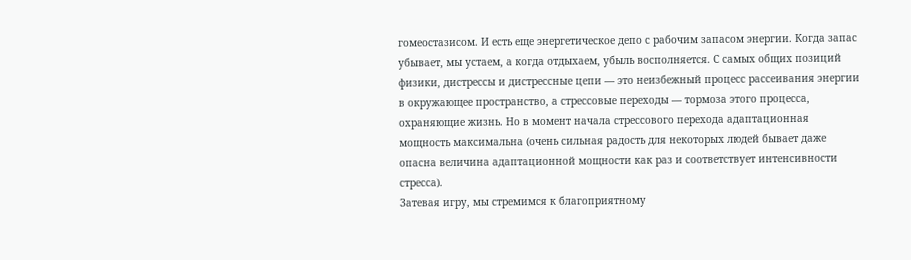гомеостазисом. И есть еще энергетическое депо с рабочим запасом энергии. Когда запас убывает, мы устаем, а когда отдыхаем, убыль восполняется. С самых общих позиций физики, дистрессы и дистрессные цепи — это неизбежный процесс рассеивания энергии в окружающее пространство, а стрессовые переходы — тормоза этого процесса, охраняющие жизнь. Но в момент начала стрессового перехода адаптационная мощность максимальна (очень сильная радость для некоторых людей бывает даже опасна величина адаптационной мощности как раз и соответствует интенсивности стресса).
Затевая игру, мы стремимся к благоприятному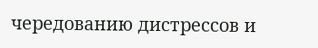чередованию дистрессов и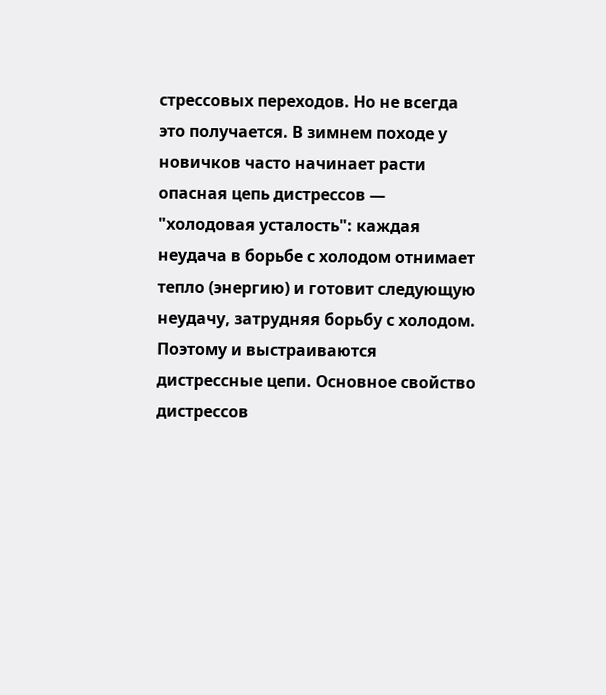стрессовых переходов. Но не всегда это получается. В зимнем походе у новичков часто начинает расти опасная цепь дистрессов — "холодовая усталость": каждая неудача в борьбе с холодом отнимает тепло (энергию) и готовит следующую неудачу, затрудняя борьбу с холодом. Поэтому и выстраиваются дистрессные цепи. Основное свойство дистрессов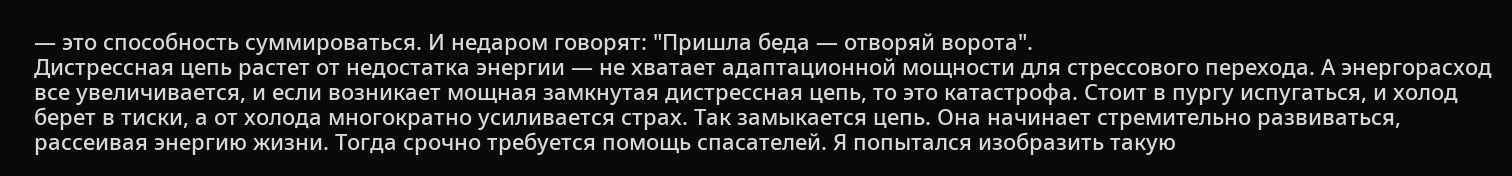— это способность суммироваться. И недаром говорят: "Пришла беда — отворяй ворота".
Дистрессная цепь растет от недостатка энергии — не хватает адаптационной мощности для стрессового перехода. А энергорасход все увеличивается, и если возникает мощная замкнутая дистрессная цепь, то это катастрофа. Стоит в пургу испугаться, и холод берет в тиски, а от холода многократно усиливается страх. Так замыкается цепь. Она начинает стремительно развиваться, рассеивая энергию жизни. Тогда срочно требуется помощь спасателей. Я попытался изобразить такую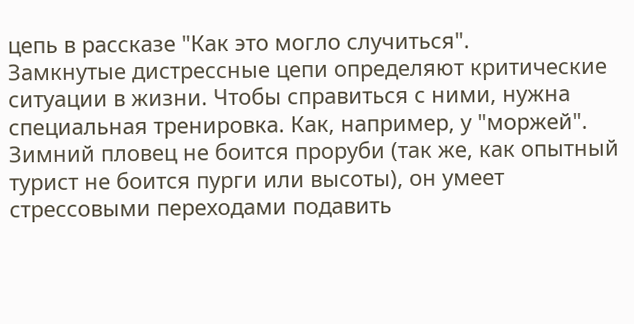цепь в рассказе "Как это могло случиться".
Замкнутые дистрессные цепи определяют критические ситуации в жизни. Чтобы справиться с ними, нужна специальная тренировка. Как, например, у "моржей". Зимний пловец не боится проруби (так же, как опытный турист не боится пурги или высоты), он умеет стрессовыми переходами подавить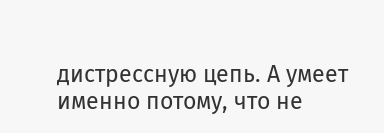дистрессную цепь. А умеет именно потому, что не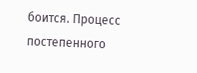боится. Процесс постепенного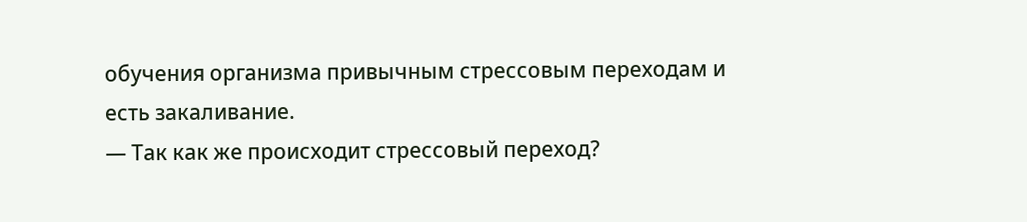обучения организма привычным стрессовым переходам и есть закаливание.
— Так как же происходит стрессовый переход?